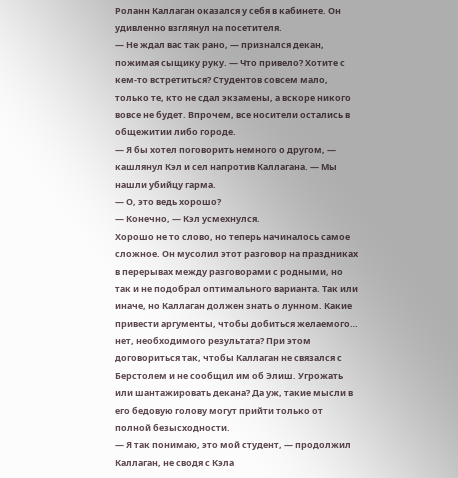Роланн Каллаган оказался у себя в кабинете. Он удивленно взглянул на посетителя.
— Не ждал вас так рано, — признался декан, пожимая сыщику руку. — Что привело? Хотите с кем-то встретиться? Студентов совсем мало, только те, кто не сдал экзамены, а вскоре никого вовсе не будет. Впрочем, все носители остались в общежитии либо городе.
— Я бы хотел поговорить немного о другом, — кашлянул Кэл и сел напротив Каллагана. — Мы нашли убийцу гарма.
— О, это ведь хорошо?
— Конечно, — Кэл усмехнулся.
Хорошо не то слово, но теперь начиналось самое сложное. Он мусолил этот разговор на праздниках в перерывах между разговорами с родными, но так и не подобрал оптимального варианта. Так или иначе, но Каллаган должен знать о лунном. Какие привести аргументы, чтобы добиться желаемого… нет, необходимого результата? При этом договориться так, чтобы Каллаган не связался с Берстолем и не сообщил им об Элиш. Угрожать или шантажировать декана? Да уж, такие мысли в его бедовую голову могут прийти только от полной безысходности.
— Я так понимаю, это мой студент, — продолжил Каллаган, не сводя с Кэла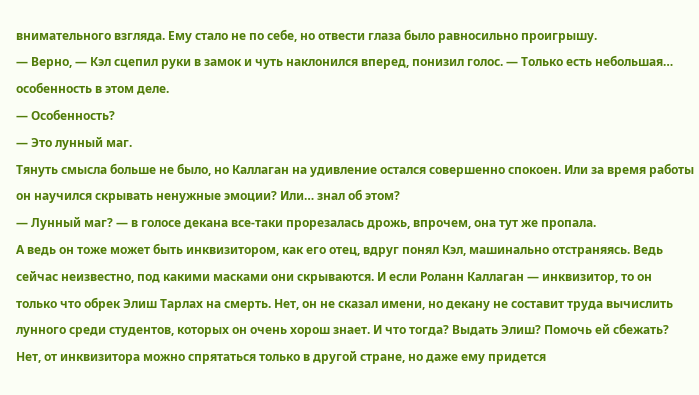внимательного взгляда. Ему стало не по себе, но отвести глаза было равносильно проигрышу.
— Верно, — Кэл сцепил руки в замок и чуть наклонился вперед, понизил голос. — Только есть небольшая… особенность в этом деле.
— Особенность?
— Это лунный маг.
Тянуть смысла больше не было, но Каллаган на удивление остался совершенно спокоен. Или за время работы он научился скрывать ненужные эмоции? Или… знал об этом?
— Лунный маг? — в голосе декана все-таки прорезалась дрожь, впрочем, она тут же пропала.
А ведь он тоже может быть инквизитором, как его отец, вдруг понял Кэл, машинально отстраняясь. Ведь сейчас неизвестно, под какими масками они скрываются. И если Роланн Каллаган — инквизитор, то он только что обрек Элиш Тарлах на смерть. Нет, он не сказал имени, но декану не составит труда вычислить лунного среди студентов, которых он очень хорош знает. И что тогда? Выдать Элиш? Помочь ей сбежать? Нет, от инквизитора можно спрятаться только в другой стране, но даже ему придется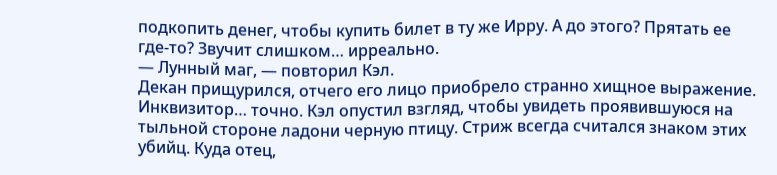подкопить денег, чтобы купить билет в ту же Ирру. А до этого? Прятать ее где-то? Звучит слишком… ирреально.
— Лунный маг, — повторил Кэл.
Декан прищурился, отчего его лицо приобрело странно хищное выражение. Инквизитор… точно. Кэл опустил взгляд, чтобы увидеть проявившуюся на тыльной стороне ладони черную птицу. Стриж всегда считался знаком этих убийц. Куда отец,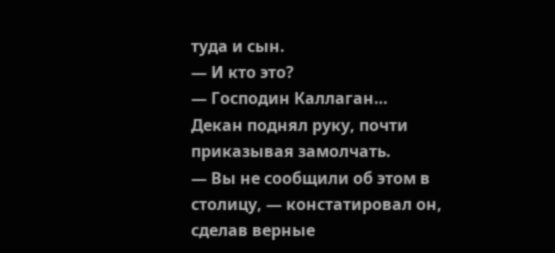туда и сын.
— И кто это?
— Господин Каллаган…
Декан поднял руку, почти приказывая замолчать.
— Вы не сообщили об этом в столицу, — констатировал он, сделав верные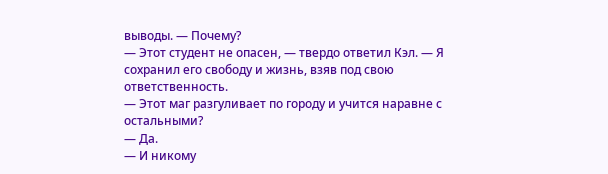выводы. — Почему?
— Этот студент не опасен, — твердо ответил Кэл. — Я сохранил его свободу и жизнь, взяв под свою ответственность.
— Этот маг разгуливает по городу и учится наравне с остальными?
— Да.
— И никому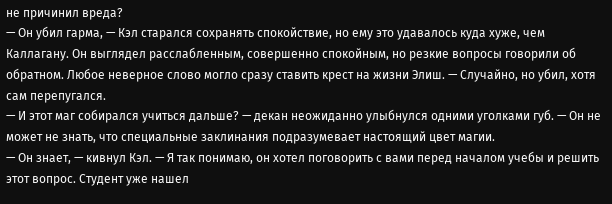не причинил вреда?
— Он убил гарма, — Кэл старался сохранять спокойствие, но ему это удавалось куда хуже, чем Каллагану. Он выглядел расслабленным, совершенно спокойным, но резкие вопросы говорили об обратном. Любое неверное слово могло сразу ставить крест на жизни Элиш. — Случайно, но убил, хотя сам перепугался.
— И этот маг собирался учиться дальше? — декан неожиданно улыбнулся одними уголками губ. — Он не может не знать, что специальные заклинания подразумевает настоящий цвет магии.
— Он знает, — кивнул Кэл. — Я так понимаю, он хотел поговорить с вами перед началом учебы и решить этот вопрос. Студент уже нашел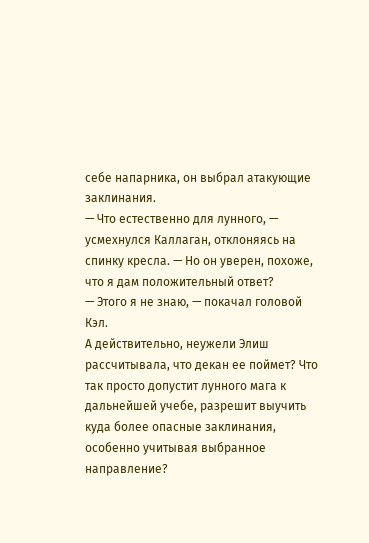себе напарника, он выбрал атакующие заклинания.
— Что естественно для лунного, — усмехнулся Каллаган, отклоняясь на спинку кресла. — Но он уверен, похоже, что я дам положительный ответ?
— Этого я не знаю, — покачал головой Кэл.
А действительно, неужели Элиш рассчитывала, что декан ее поймет? Что так просто допустит лунного мага к дальнейшей учебе, разрешит выучить куда более опасные заклинания, особенно учитывая выбранное направление?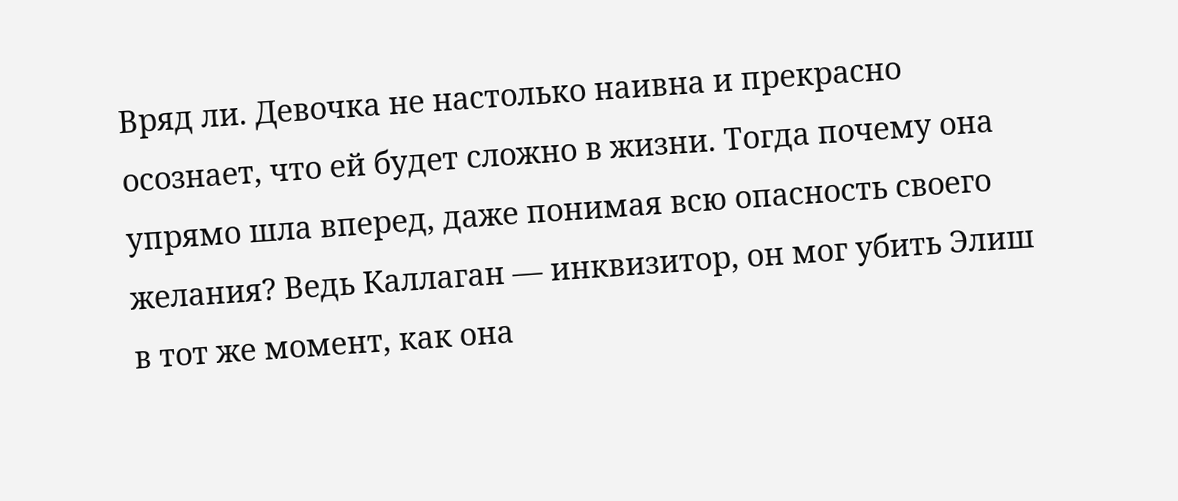Вряд ли. Девочка не настолько наивна и прекрасно осознает, что ей будет сложно в жизни. Тогда почему она упрямо шла вперед, даже понимая всю опасность своего желания? Ведь Каллаган — инквизитор, он мог убить Элиш в тот же момент, как она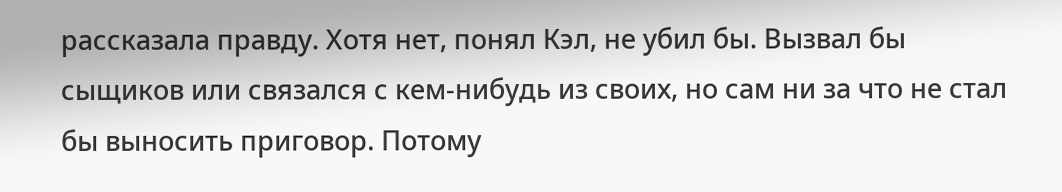рассказала правду. Хотя нет, понял Кэл, не убил бы. Вызвал бы сыщиков или связался с кем-нибудь из своих, но сам ни за что не стал бы выносить приговор. Потому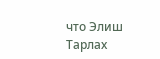что Элиш Тарлах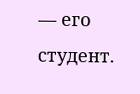— его студент.